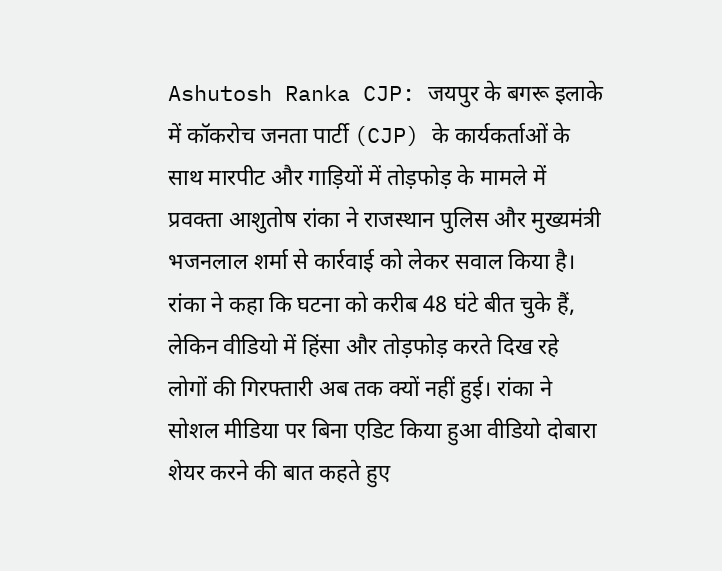Ashutosh Ranka CJP: जयपुर के बगरू इलाके में कॉकरोच जनता पार्टी (CJP) के कार्यकर्ताओं के साथ मारपीट और गाड़ियों में तोड़फोड़ के मामले में प्रवक्ता आशुतोष रांका ने राजस्थान पुलिस और मुख्यमंत्री भजनलाल शर्मा से कार्रवाई को लेकर सवाल किया है। रांका ने कहा कि घटना को करीब 48 घंटे बीत चुके हैं, लेकिन वीडियो में हिंसा और तोड़फोड़ करते दिख रहे लोगों की गिरफ्तारी अब तक क्यों नहीं हुई। रांका ने सोशल मीडिया पर बिना एडिट किया हुआ वीडियो दोबारा शेयर करने की बात कहते हुए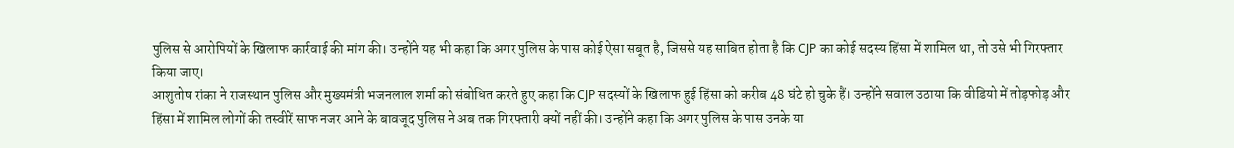पुलिस से आरोपियों के खिलाफ कार्रवाई की मांग की। उन्होंने यह भी कहा कि अगर पुलिस के पास कोई ऐसा सबूत है, जिससे यह साबित होता है कि CJP का कोई सदस्य हिंसा में शामिल था, तो उसे भी गिरफ्तार किया जाए।
आशुतोष रांका ने राजस्थान पुलिस और मुख्यमंत्री भजनलाल शर्मा को संबोधित करते हुए कहा कि CJP सदस्यों के खिलाफ हुई हिंसा को करीब 48 घंटे हो चुके हैं। उन्होंने सवाल उठाया कि वीडियो में तोड़फोड़ और हिंसा में शामिल लोगों की तस्वीरें साफ नजर आने के बावजूद पुलिस ने अब तक गिरफ्तारी क्यों नहीं की। उन्होंने कहा कि अगर पुलिस के पास उनके या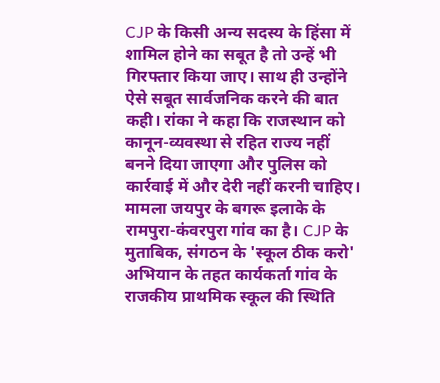CJP के किसी अन्य सदस्य के हिंसा में शामिल होने का सबूत है तो उन्हें भी गिरफ्तार किया जाए। साथ ही उन्होंने ऐसे सबूत सार्वजनिक करने की बात कही। रांका ने कहा कि राजस्थान को कानून-व्यवस्था से रहित राज्य नहीं बनने दिया जाएगा और पुलिस को कार्रवाई में और देरी नहीं करनी चाहिए।
मामला जयपुर के बगरू इलाके के रामपुरा-कंवरपुरा गांव का है। CJP के मुताबिक, संगठन के 'स्कूल ठीक करो' अभियान के तहत कार्यकर्ता गांव के राजकीय प्राथमिक स्कूल की स्थिति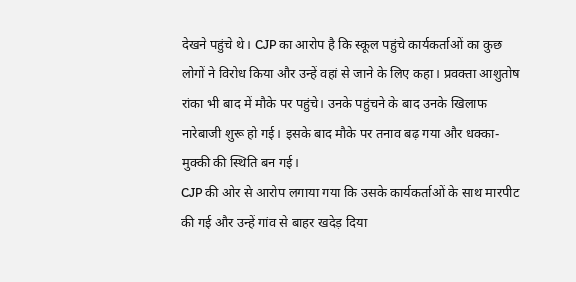देखने पहुंचे थे। CJP का आरोप है कि स्कूल पहुंचे कार्यकर्ताओं का कुछ लोगों ने विरोध किया और उन्हें वहां से जाने के लिए कहा। प्रवक्ता आशुतोष रांका भी बाद में मौके पर पहुंचे। उनके पहुंचने के बाद उनके खिलाफ नारेबाजी शुरू हो गई। इसके बाद मौके पर तनाव बढ़ गया और धक्का-मुक्की की स्थिति बन गई।
CJP की ओर से आरोप लगाया गया कि उसके कार्यकर्ताओं के साथ मारपीट की गई और उन्हें गांव से बाहर खदेड़ दिया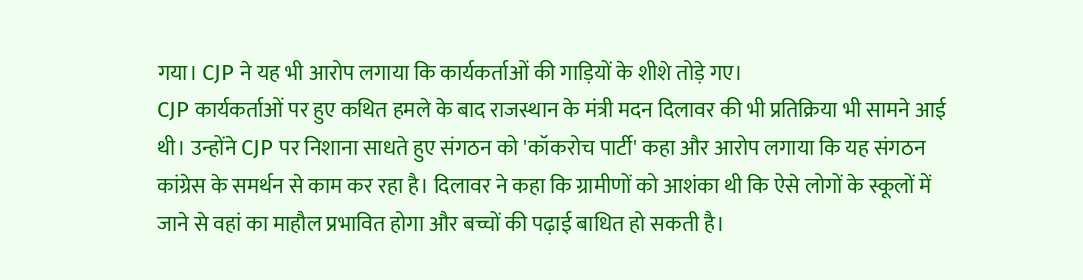गया। CJP ने यह भी आरोप लगाया कि कार्यकर्ताओं की गाड़ियों के शीशे तोड़े गए।
CJP कार्यकर्ताओं पर हुए कथित हमले के बाद राजस्थान के मंत्री मदन दिलावर की भी प्रतिक्रिया भी सामने आई थी। उन्होंने CJP पर निशाना साधते हुए संगठन को 'कॉकरोच पार्टी' कहा और आरोप लगाया कि यह संगठन कांग्रेस के समर्थन से काम कर रहा है। दिलावर ने कहा कि ग्रामीणों को आशंका थी कि ऐसे लोगों के स्कूलों में जाने से वहां का माहौल प्रभावित होगा और बच्चों की पढ़ाई बाधित हो सकती है।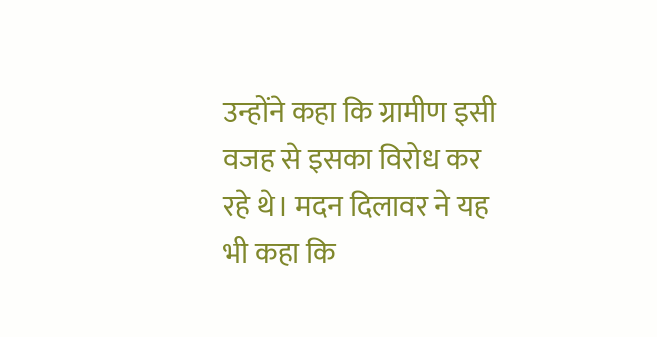उन्होंने कहा कि ग्रामीण इसी वजह से इसका विरोध कर रहे थे। मदन दिलावर ने यह भी कहा कि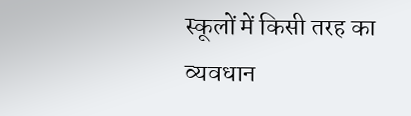स्कूलों में किसी तरह का व्यवधान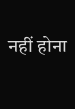नहीं होना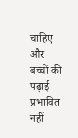चाहिए और बच्चों की पढ़ाई प्रभावित नहीं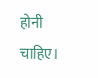होनी चाहिए।